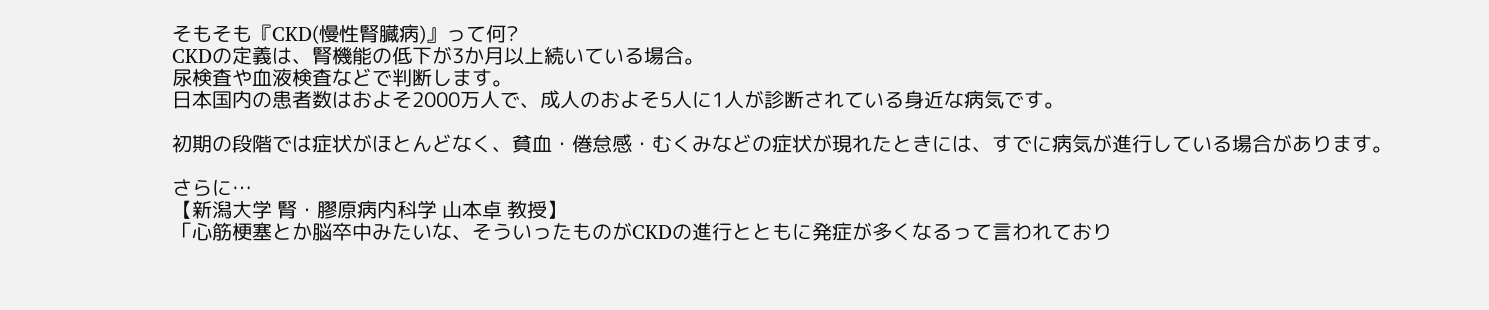そもそも『CKD(慢性腎臓病)』って何?
CKDの定義は、腎機能の低下が3か月以上続いている場合。
尿検査や血液検査などで判断します。
日本国内の患者数はおよそ2000万人で、成人のおよそ5人に1人が診断されている身近な病気です。

初期の段階では症状がほとんどなく、貧血・倦怠感・むくみなどの症状が現れたときには、すでに病気が進行している場合があります。

さらに…
【新潟大学 腎・膠原病内科学 山本卓 教授】
「心筋梗塞とか脳卒中みたいな、そういったものがCKDの進行とともに発症が多くなるって言われており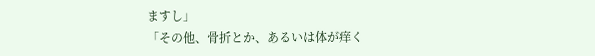ますし」
「その他、骨折とか、あるいは体が痒く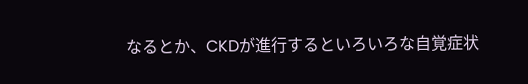なるとか、CKDが進行するといろいろな自覚症状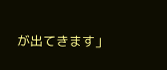が出てきます」